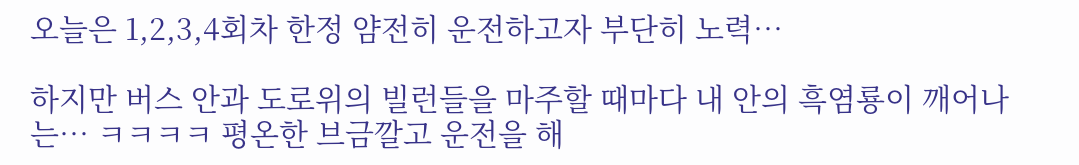오늘은 1,2,3,4회차 한정 얌전히 운전하고자 부단히 노력…

하지만 버스 안과 도로위의 빌런들을 마주할 때마다 내 안의 흑염룡이 깨어나는… ㅋㅋㅋㅋ 평온한 브금깔고 운전을 해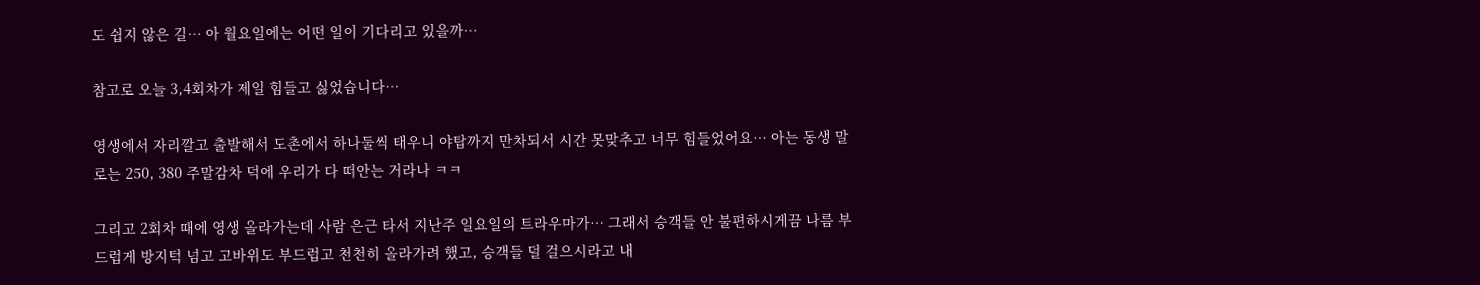도 쉽지 않은 길… 아 월요일에는 어떤 일이 기다리고 있을까…

참고로 오늘 3,4회차가 제일 힘들고 싫었습니다…

영생에서 자리깔고 출발해서 도촌에서 하나둘씩 태우니 야탑까지 만차되서 시간 못맞추고 너무 힘들었어요… 아는 동생 말로는 250, 380 주말감차 덕에 우리가 다 떠안는 거라나 ㅋㅋ

그리고 2회차 때에 영생 올라가는데 사람 은근 타서 지난주 일요일의 트라우마가… 그래서 승객들 안 불편하시게끔 나름 부드럽게 방지턱 넘고 고바위도 부드럽고 천천히 올라가려 했고, 승객들 덜 걸으시라고 내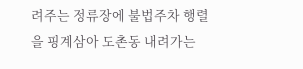려주는 정류장에 불법주차 행렬을 핑계삼아 도촌동 내려가는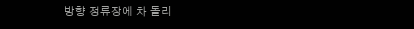방향 정류장에 차 돌리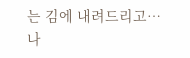는 김에 내려드리고… 나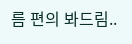름 편의 봐드림..